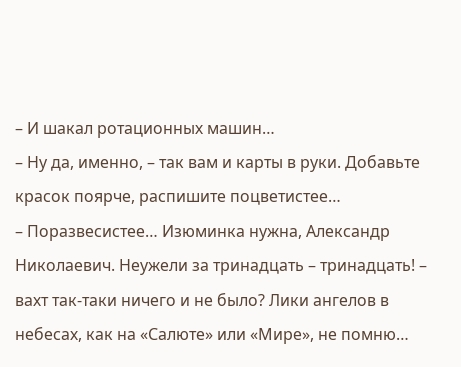– И шакал ротационных машин…
– Ну да, именно, – так вам и карты в руки. Добавьте красок поярче, распишите поцветистее…
– Поразвесистее… Изюминка нужна, Александр Николаевич. Неужели за тринадцать – тринадцать! – вахт так-таки ничего и не было? Лики ангелов в небесах, как на «Салюте» или «Мире», не помню…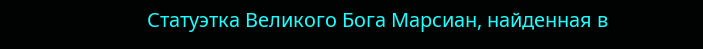Статуэтка Великого Бога Марсиан, найденная в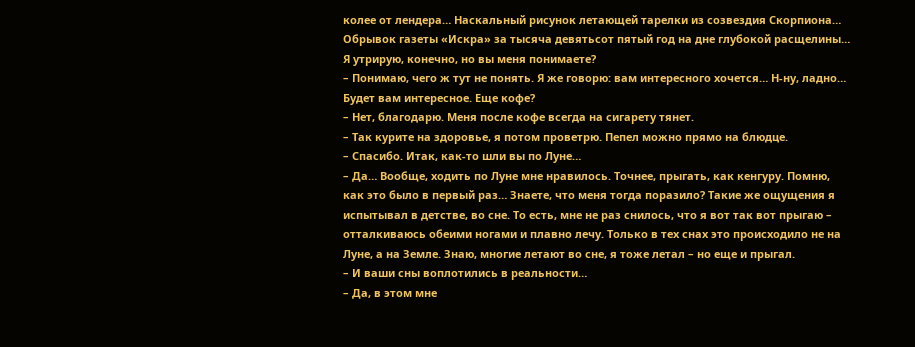колее от лендера… Наскальный рисунок летающей тарелки из созвездия Скорпиона… Обрывок газеты «Искра» за тысяча девятьсот пятый год на дне глубокой расщелины… Я утрирую, конечно, но вы меня понимаете?
– Понимаю, чего ж тут не понять. Я же говорю: вам интересного хочется… Н-ну, ладно… Будет вам интересное. Еще кофе?
– Нет, благодарю. Меня после кофе всегда на сигарету тянет.
– Так курите на здоровье, я потом проветрю. Пепел можно прямо на блюдце.
– Спасибо. Итак, как-то шли вы по Луне…
– Да… Вообще, ходить по Луне мне нравилось. Точнее, прыгать, как кенгуру. Помню, как это было в первый раз… Знаете, что меня тогда поразило? Такие же ощущения я испытывал в детстве, во сне. То есть, мне не раз снилось, что я вот так вот прыгаю – отталкиваюсь обеими ногами и плавно лечу. Только в тех снах это происходило не на Луне, а на Земле. Знаю, многие летают во сне, я тоже летал – но еще и прыгал.
– И ваши сны воплотились в реальности…
– Да, в этом мне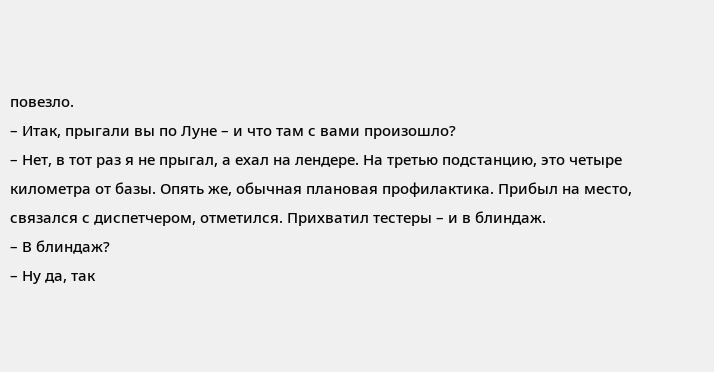повезло.
– Итак, прыгали вы по Луне – и что там с вами произошло?
– Нет, в тот раз я не прыгал, а ехал на лендере. На третью подстанцию, это четыре километра от базы. Опять же, обычная плановая профилактика. Прибыл на место, связался с диспетчером, отметился. Прихватил тестеры – и в блиндаж.
– В блиндаж?
– Ну да, так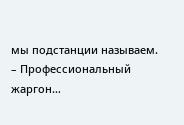мы подстанции называем.
– Профессиональный жаргон…